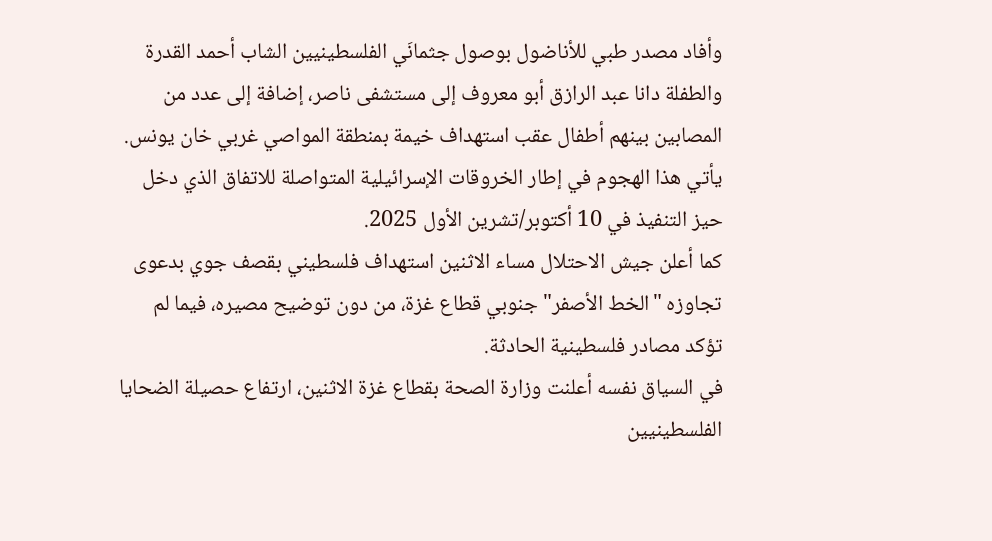وأفاد مصدر طبي للأناضول بوصول جثمانَي الفلسطينيين الشاب أحمد القدرة والطفلة دانا عبد الرازق أبو معروف إلى مستشفى ناصر، إضافة إلى عدد من المصابين بينهم أطفال عقب استهداف خيمة بمنطقة المواصي غربي خان يونس.
يأتي هذا الهجوم في إطار الخروقات الإسرائيلية المتواصلة للاتفاق الذي دخل حيز التنفيذ في 10 أكتوبر/تشرين الأول 2025.
كما أعلن جيش الاحتلال مساء الاثنين استهداف فلسطيني بقصف جوي بدعوى تجاوزه "الخط الأصفر" جنوبي قطاع غزة، من دون توضيح مصيره، فيما لم تؤكد مصادر فلسطينية الحادثة.
في السياق نفسه أعلنت وزارة الصحة بقطاع غزة الاثنين، ارتفاع حصيلة الضحايا الفلسطينيين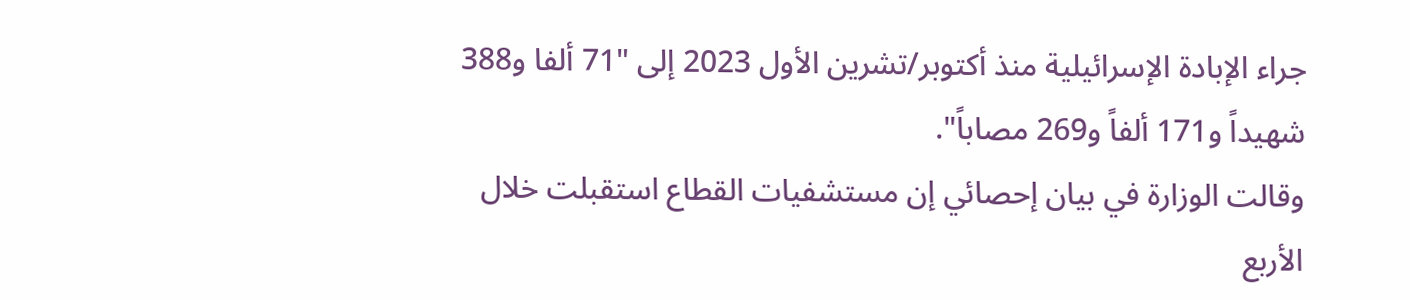جراء الإبادة الإسرائيلية منذ أكتوبر/تشرين الأول 2023 إلى "71 ألفا و388 شهيداً و171 ألفاً و269 مصاباً".
وقالت الوزارة في بيان إحصائي إن مستشفيات القطاع استقبلت خلال الأربع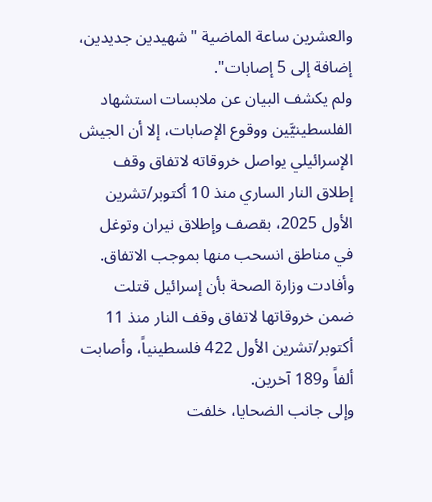والعشرين ساعة الماضية "شهيدين جديدين، إضافة إلى 5 إصابات".
ولم يكشف البيان عن ملابسات استشهاد الفلسطينيَّين ووقوع الإصابات، إلا أن الجيش الإسرائيلي يواصل خروقاته لاتفاق وقف إطلاق النار الساري منذ 10 أكتوبر/تشرين الأول 2025، بقصف وإطلاق نيران وتوغل في مناطق انسحب منها بموجب الاتفاق.
وأفادت وزارة الصحة بأن إسرائيل قتلت ضمن خروقاتها لاتفاق وقف النار منذ 11 أكتوبر/تشرين الأول 422 فلسطينياً، وأصابت ألفاً و189 آخرين.
وإلى جانب الضحايا، خلفت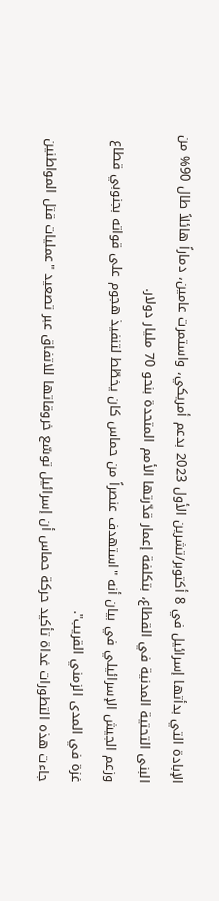الإبادة التي بدأتها إسرائيل في 8 أكتوبر/تشرين الأول 2023 بدعم أمريكي، واستمرت عامين، دماراً هائلاً طال 90% من البنى التحتية المدنية في القطاع، بتكلفة إعمار قدّرتها الأمم المتحدة بنحو 70 مليار دولار.
وزعم الجيش الإسرائيلي في بيان أنه "استهدف عنصراً من حماس كان يخطّط لتنفيذ هجوم على قواته بجنوبي قطاع غزة في المدى الزمني القريب".
جاءت هذه التطورات غداة تأكيد حركة حماس أن إسرائيل توسّع خروقاتها للاتفاق عبر تصعيد "عمليات قتل المواطنين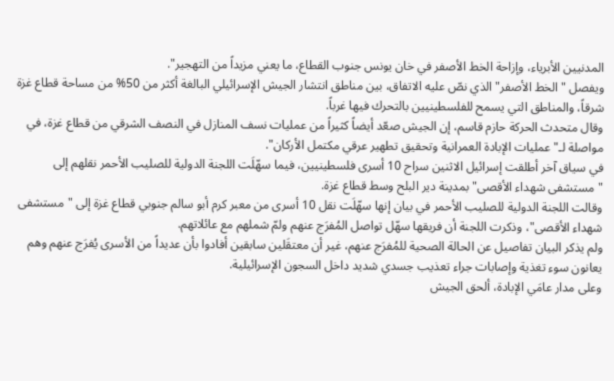المدنيين الأبرياء، وإزاحة الخط الأصفر في خان يونس جنوب القطاع، ما يعني مزيداً من التهجير".
ويفصل "الخط الأصفر" الذي نصّ عليه الاتفاق، بين مناطق انتشار الجيش الإسرائيلي البالغة أكثر من 50% من مساحة قطاع غزة شرقاً، والمناطق التي يسمح للفلسطينيين بالتحرك فيها غرباً.
وقال متحدث الحركة حازم قاسم، إن الجيش صعّد أيضاً كثيراً من عمليات نسف المنازل في النصف الشرقي من قطاع غزة، في مواصلة لـ"عمليات الإبادة العمرانية وتحقيق تطهير عرقي مكتمل الأركان".
في سياق آخر أطلقت إسرائيل الاثنين سراح 10 أسرى فلسطينيين، فيما سهّلَت اللجنة الدولية للصليب الأحمر نقلهم إلى "مستشفى شهداء الأقصى" بمدينة دير البلح وسط قطاع غزة.
وقالت اللجنة الدولية للصليب الأحمر في بيان إنها سهّلَت نقل 10 أسرى من معبر كرم أبو سالم جنوبي قطاع غزة إلى "مستشفى شهداء الأقصى"، وذكرت اللجنة أن فريقها سهّل تواصل المُفرَج عنهم ولمّ شملهم مع عائلاتهم.
ولم يذكر البيان تفاصيل عن الحالة الصحية للمُفرَج عنهم، غير أن معتقَلين سابقين أفادوا بأن عديداً من الأسرى يُفرَج عنهم وهم يعانون سوء تغذية وإصابات جراء تعذيب جسدي شديد داخل السجون الإسرائيلية.
وعلى مدار عامَي الإبادة، ألحق الجيش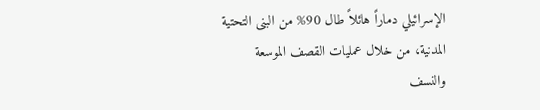الإسرائيلي دماراً هائلاً طال 90% من البنى التحتية المدنية، من خلال عمليات القصف الموسعة والنسف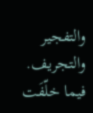والتفجير والتجريف.
فيما خلّفَت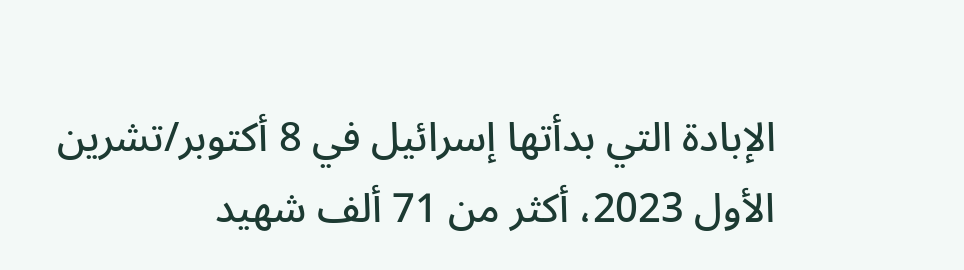الإبادة التي بدأتها إسرائيل في 8 أكتوبر/تشرين الأول 2023، أكثر من 71 ألف شهيد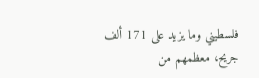فلسطيني وما يزيد على 171 ألف جريح، معظمهم من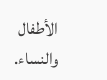الأطفال والنساء.